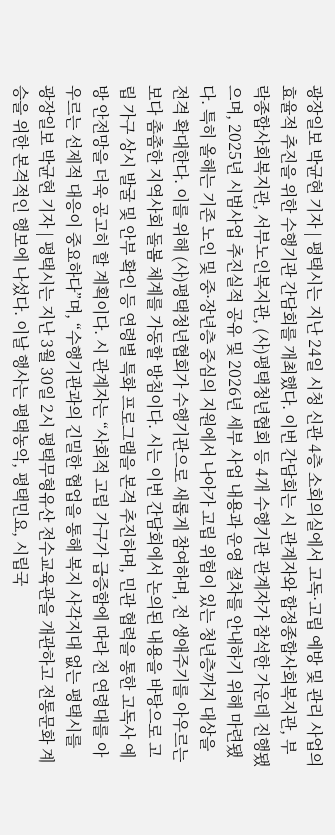광장일보 박균현 기자 | 평택시는 지난 24일 시청 신관 4층 소회의실에서 고독·고립 예방 및 관리 사업의 효율적 추진을 위한 수행기관 간담회를 개최했다. 이번 간담회는 시 관계자와 합정종합사회복지관, 부락종합사회복지관, 서부노인복지관, (사)평택청년협회 등 4개 수행기관 관계자가 참석한 가운데 진행됐으며, 2025년 시범사업 추진실적 공유 및 2026년 세부 사업 내용과 운영 절차를 안내하기 위해 마련됐다. 특히 올해는 기존 노인 및 중·장년층 중심의 지원에서 나아가 고립 위험이 있는 청년층까지 대상을 전격 확대한다. 이를 위해 (사)평택청년협회가 수행기관으로 새롭게 참여하며, 전 생애주기를 아우르는 보다 촘촘한 지역사회 돌봄 체계를 가동할 방침이다. 시는 이번 간담회에서 논의된 내용을 바탕으로 고립 가구 상시 발굴 및 안부 확인 등 연령별 특화 프로그램을 본격 추진하며, 민관 협력을 통한 고독사 예방 안전망을 더욱 공고히 할 계획이다. 시 관계자는 “사회적 고립 가구가 급증함에 따라 전 연령대를 아우르는 선제적 대응이 중요하다”며, “수행기관과의 긴밀한 협업을 통해 복지 사각지대 없는 평택시를
광장일보 박균현 기자 | 평택시는 지난 3월 30일 2시 평택무형유산 전수교육관을 개관하고 전통문화 계승을 위한 본격적인 행보에 나섰다. 이날 행사는 평택농악, 평택민요, 시립국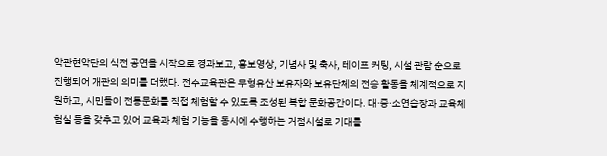악관현악단의 식전 공연을 시작으로 경과보고, 홍보영상, 기념사 및 축사, 테이프 커팅, 시설 관람 순으로 진행되어 개관의 의미를 더했다. 전수교육관은 무형유산 보유자와 보유단체의 전승 활동을 체계적으로 지원하고, 시민들이 전통문화를 직접 체험할 수 있도록 조성된 복합 문화공간이다. 대·중·소연습장과 교육체험실 등을 갖추고 있어 교육과 체험 기능을 동시에 수행하는 거점시설로 기대를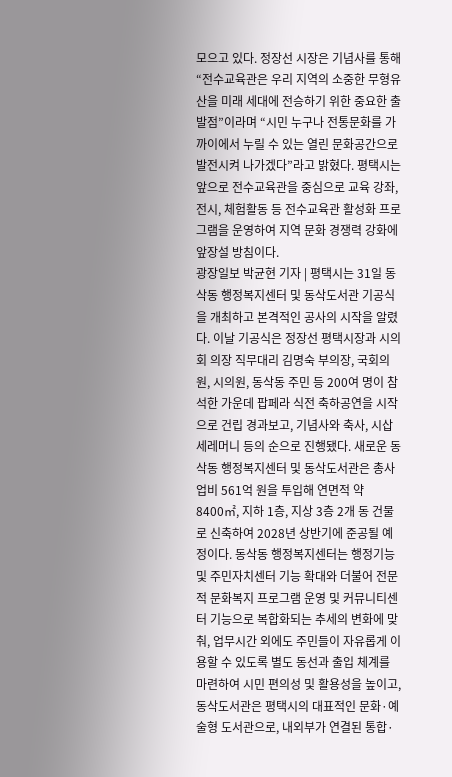모으고 있다. 정장선 시장은 기념사를 통해 “전수교육관은 우리 지역의 소중한 무형유산을 미래 세대에 전승하기 위한 중요한 출발점”이라며 “시민 누구나 전통문화를 가까이에서 누릴 수 있는 열린 문화공간으로 발전시켜 나가겠다”라고 밝혔다. 평택시는 앞으로 전수교육관을 중심으로 교육 강좌, 전시, 체험활동 등 전수교육관 활성화 프로그램을 운영하여 지역 문화 경쟁력 강화에 앞장설 방침이다.
광장일보 박균현 기자 | 평택시는 31일 동삭동 행정복지센터 및 동삭도서관 기공식을 개최하고 본격적인 공사의 시작을 알렸다. 이날 기공식은 정장선 평택시장과 시의회 의장 직무대리 김명숙 부의장, 국회의원, 시의원, 동삭동 주민 등 200여 명이 참석한 가운데 팝페라 식전 축하공연을 시작으로 건립 경과보고, 기념사와 축사, 시삽 세레머니 등의 순으로 진행됐다. 새로운 동삭동 행정복지센터 및 동삭도서관은 총사업비 561억 원을 투입해 연면적 약 8400㎡, 지하 1층, 지상 3층 2개 동 건물로 신축하여 2028년 상반기에 준공될 예정이다. 동삭동 행정복지센터는 행정기능 및 주민자치센터 기능 확대와 더불어 전문적 문화복지 프로그램 운영 및 커뮤니티센터 기능으로 복합화되는 추세의 변화에 맞춰, 업무시간 외에도 주민들이 자유롭게 이용할 수 있도록 별도 동선과 출입 체계를 마련하여 시민 편의성 및 활용성을 높이고, 동삭도서관은 평택시의 대표적인 문화·예술형 도서관으로, 내외부가 연결된 통합·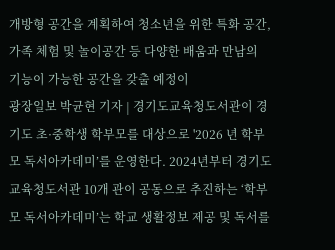개방형 공간을 계획하여 청소년을 위한 특화 공간, 가족 체험 및 놀이공간 등 다양한 배움과 만남의 기능이 가능한 공간을 갖출 예정이
광장일보 박균현 기자 | 경기도교육청도서관이 경기도 초·중학생 학부모를 대상으로 '2026 년 학부모 독서아카데미’를 운영한다. 2024년부터 경기도교육청도서관 10개 관이 공동으로 추진하는 ‘학부모 독서아카데미’는 학교 생활정보 제공 및 독서를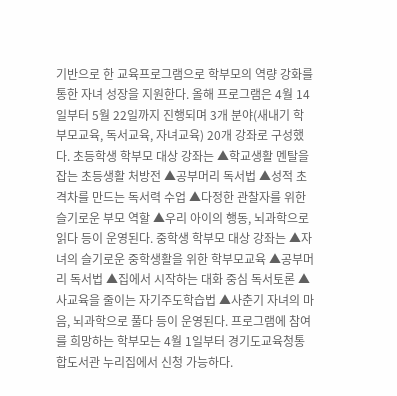기반으로 한 교육프로그램으로 학부모의 역량 강화를 통한 자녀 성장을 지원한다. 올해 프로그램은 4월 14일부터 5월 22일까지 진행되며 3개 분야(새내기 학부모교육, 독서교육, 자녀교육) 20개 강좌로 구성했다. 초등학생 학부모 대상 강좌는 ▲학교생활 멘탈을 잡는 초등생활 처방전 ▲공부머리 독서법 ▲성적 초격차를 만드는 독서력 수업 ▲다정한 관찰자를 위한 슬기로운 부모 역할 ▲우리 아이의 행동, 뇌과학으로 읽다 등이 운영된다. 중학생 학부모 대상 강좌는 ▲자녀의 슬기로운 중학생활을 위한 학부모교육 ▲공부머리 독서법 ▲집에서 시작하는 대화 중심 독서토론 ▲사교육을 줄이는 자기주도학습법 ▲사춘기 자녀의 마음, 뇌과학으로 풀다 등이 운영된다. 프로그램에 참여를 희망하는 학부모는 4월 1일부터 경기도교육청통합도서관 누리집에서 신청 가능하다.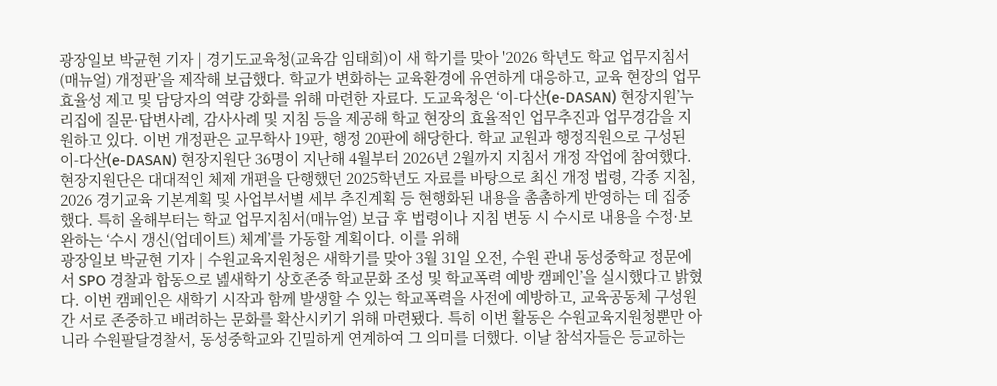광장일보 박균현 기자 | 경기도교육청(교육감 임태희)이 새 학기를 맞아 '2026 학년도 학교 업무지침서(매뉴얼) 개정판’을 제작해 보급했다. 학교가 변화하는 교육환경에 유연하게 대응하고, 교육 현장의 업무 효율성 제고 및 담당자의 역량 강화를 위해 마련한 자료다. 도교육청은 ‘이-다산(e-DASAN) 현장지원’누리집에 질문·답변사례, 감사사례 및 지침 등을 제공해 학교 현장의 효율적인 업무추진과 업무경감을 지원하고 있다. 이번 개정판은 교무학사 19판, 행정 20판에 해당한다. 학교 교원과 행정직원으로 구성된 이-다산(e-DASAN) 현장지원단 36명이 지난해 4월부터 2026년 2월까지 지침서 개정 작업에 참여했다. 현장지원단은 대대적인 체제 개편을 단행했던 2025학년도 자료를 바탕으로 최신 개정 법령, 각종 지침, 2026 경기교육 기본계획 및 사업부서별 세부 추진계획 등 현행화된 내용을 촘촘하게 반영하는 데 집중했다. 특히 올해부터는 학교 업무지침서(매뉴얼) 보급 후 법령이나 지침 변동 시 수시로 내용을 수정·보완하는 ‘수시 갱신(업데이트) 체계’를 가동할 계획이다. 이를 위해
광장일보 박균현 기자 | 수원교육지원청은 새학기를 맞아 3월 31일 오전, 수원 관내 동성중학교 정문에서 SPO 경찰과 합동으로 녪새학기 상호존중 학교문화 조성 및 학교폭력 예방 캠페인’을 실시했다고 밝혔다. 이번 캠페인은 새학기 시작과 함께 발생할 수 있는 학교폭력을 사전에 예방하고, 교육공동체 구성원 간 서로 존중하고 배려하는 문화를 확산시키기 위해 마련됐다. 특히 이번 활동은 수원교육지원청뿐만 아니라 수원팔달경찰서, 동성중학교와 긴밀하게 연계하여 그 의미를 더했다. 이날 참석자들은 등교하는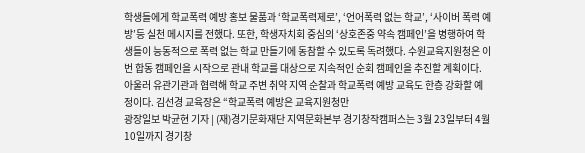학생들에게 학교폭력 예방 홍보 물품과 ‘학교폭력제로’, ‘언어폭력 없는 학교’, ‘사이버 폭력 예방’등 실천 메시지를 전했다. 또한, 학생자치회 중심의 ‘상호존중 약속 캠페인’을 병행하여 학생들이 능동적으로 폭력 없는 학교 만들기에 동참할 수 있도록 독려했다. 수원교육지원청은 이번 합동 캠페인을 시작으로 관내 학교를 대상으로 지속적인 순회 캠페인을 추진할 계획이다. 아울러 유관기관과 협력해 학교 주변 취약 지역 순찰과 학교폭력 예방 교육도 한층 강화할 예정이다. 김선경 교육장은 “학교폭력 예방은 교육지원청만
광장일보 박균현 기자 | (재)경기문화재단 지역문화본부 경기창작캠퍼스는 3월 23일부터 4월 10일까지 경기창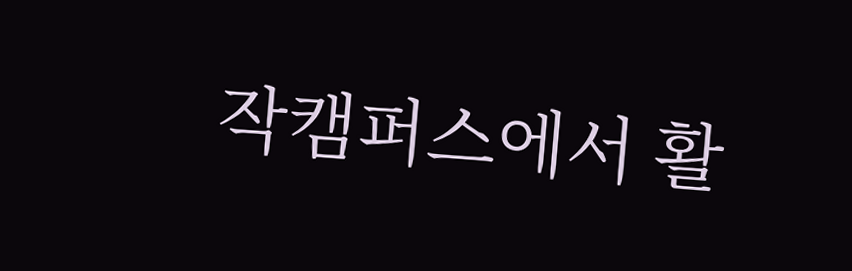작캠퍼스에서 활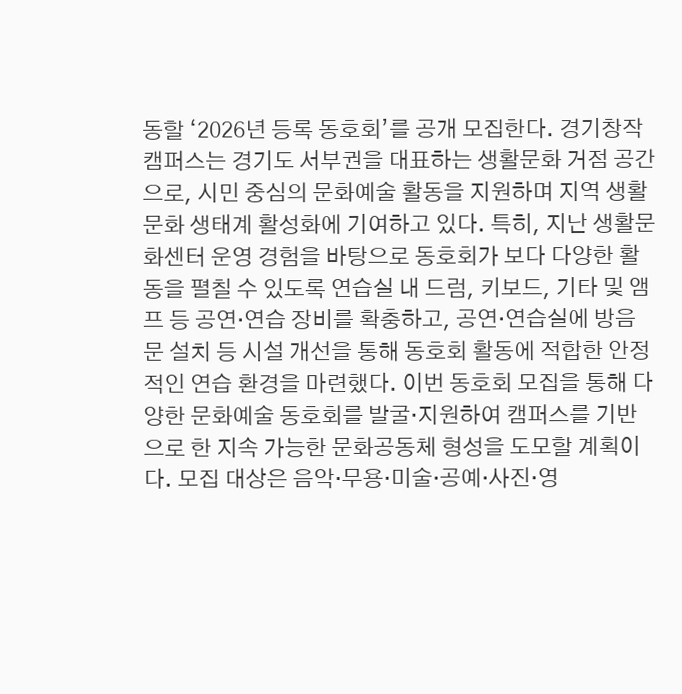동할 ‘2026년 등록 동호회’를 공개 모집한다. 경기창작캠퍼스는 경기도 서부권을 대표하는 생활문화 거점 공간으로, 시민 중심의 문화예술 활동을 지원하며 지역 생활문화 생태계 활성화에 기여하고 있다. 특히, 지난 생활문화센터 운영 경험을 바탕으로 동호회가 보다 다양한 활동을 펼칠 수 있도록 연습실 내 드럼, 키보드, 기타 및 앰프 등 공연·연습 장비를 확충하고, 공연·연습실에 방음문 설치 등 시설 개선을 통해 동호회 활동에 적합한 안정적인 연습 환경을 마련했다. 이번 동호회 모집을 통해 다양한 문화예술 동호회를 발굴·지원하여 캠퍼스를 기반으로 한 지속 가능한 문화공동체 형성을 도모할 계획이다. 모집 대상은 음악·무용·미술·공예·사진·영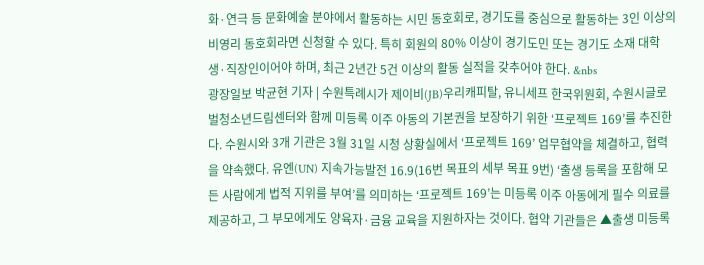화·연극 등 문화예술 분야에서 활동하는 시민 동호회로, 경기도를 중심으로 활동하는 3인 이상의 비영리 동호회라면 신청할 수 있다. 특히 회원의 80% 이상이 경기도민 또는 경기도 소재 대학생·직장인이어야 하며, 최근 2년간 5건 이상의 활동 실적을 갖추어야 한다. &nbs
광장일보 박균현 기자 | 수원특례시가 제이비(JB)우리캐피탈, 유니세프 한국위원회, 수원시글로벌청소년드림센터와 함께 미등록 이주 아동의 기본권을 보장하기 위한 ‘프로젝트 169’를 추진한다. 수원시와 3개 기관은 3월 31일 시청 상황실에서 ‘프로젝트 169’ 업무협약을 체결하고, 협력을 약속했다. 유엔(UN) 지속가능발전 16.9(16번 목표의 세부 목표 9번) ‘출생 등록을 포함해 모든 사람에게 법적 지위를 부여’를 의미하는 ‘프로젝트 169’는 미등록 이주 아동에게 필수 의료를 제공하고, 그 부모에게도 양육자·금융 교육을 지원하자는 것이다. 협약 기관들은 ▲출생 미등록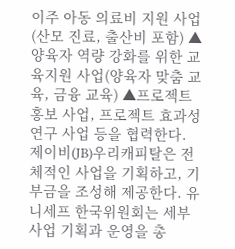이주 아동 의료비 지원 사업(산모 진료, 출산비 포함) ▲양육자 역량 강화를 위한 교육지원 사업(양육자 맞춤 교육, 금융 교육) ▲프로젝트 홍보 사업, 프로젝트 효과성 연구 사업 등을 협력한다. 제이비(JB)우리캐피탈은 전체적인 사업을 기획하고, 기부금을 조성해 제공한다. 유니세프 한국위원회는 세부사업 기획과 운영을 총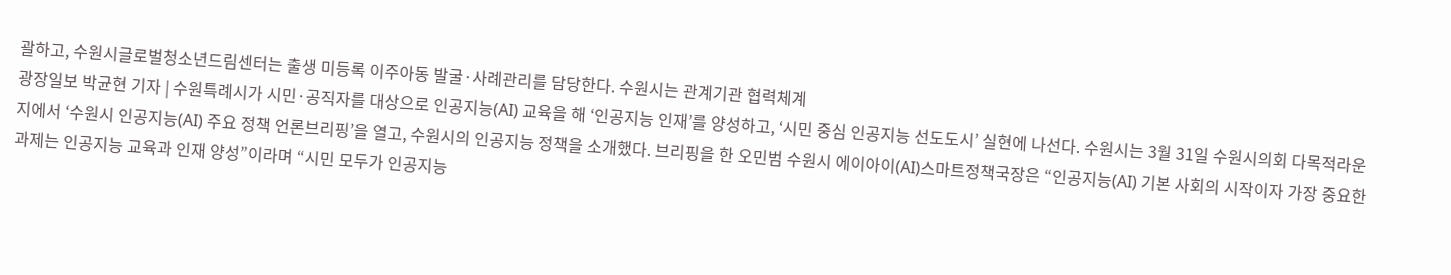괄하고, 수원시글로벌청소년드림센터는 출생 미등록 이주아동 발굴·사례관리를 담당한다. 수원시는 관계기관 협력체계
광장일보 박균현 기자 | 수원특례시가 시민·공직자를 대상으로 인공지능(AI) 교육을 해 ‘인공지능 인재’를 양성하고, ‘시민 중심 인공지능 선도도시’ 실현에 나선다. 수원시는 3월 31일 수원시의회 다목적라운지에서 ‘수원시 인공지능(AI) 주요 정책 언론브리핑’을 열고, 수원시의 인공지능 정책을 소개했다. 브리핑을 한 오민범 수원시 에이아이(AI)스마트정책국장은 “인공지능(AI) 기본 사회의 시작이자 가장 중요한 과제는 인공지능 교육과 인재 양성”이라며 “시민 모두가 인공지능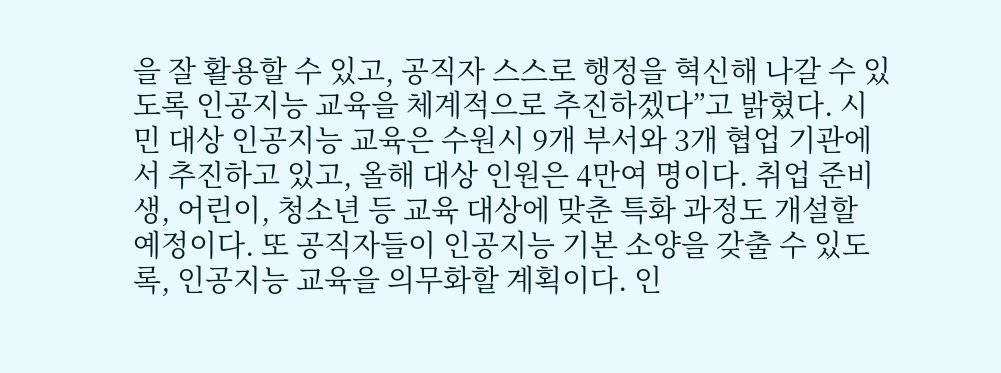을 잘 활용할 수 있고, 공직자 스스로 행정을 혁신해 나갈 수 있도록 인공지능 교육을 체계적으로 추진하겠다”고 밝혔다. 시민 대상 인공지능 교육은 수원시 9개 부서와 3개 협업 기관에서 추진하고 있고, 올해 대상 인원은 4만여 명이다. 취업 준비생, 어린이, 청소년 등 교육 대상에 맞춘 특화 과정도 개설할 예정이다. 또 공직자들이 인공지능 기본 소양을 갖출 수 있도록, 인공지능 교육을 의무화할 계획이다. 인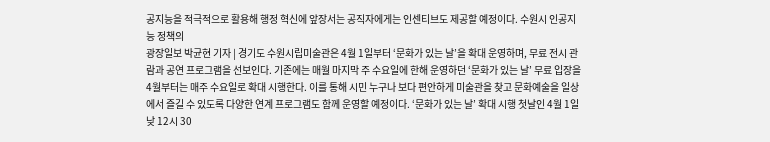공지능을 적극적으로 활용해 행정 혁신에 앞장서는 공직자에게는 인센티브도 제공할 예정이다. 수원시 인공지능 정책의
광장일보 박균현 기자 | 경기도 수원시립미술관은 4월 1일부터 ‘문화가 있는 날’을 확대 운영하며, 무료 전시 관람과 공연 프로그램을 선보인다. 기존에는 매월 마지막 주 수요일에 한해 운영하던 ‘문화가 있는 날’ 무료 입장을 4월부터는 매주 수요일로 확대 시행한다. 이를 통해 시민 누구나 보다 편안하게 미술관을 찾고 문화예술을 일상에서 즐길 수 있도록 다양한 연계 프로그램도 함께 운영할 예정이다. ‘문화가 있는 날’ 확대 시행 첫날인 4월 1일 낮 12시 30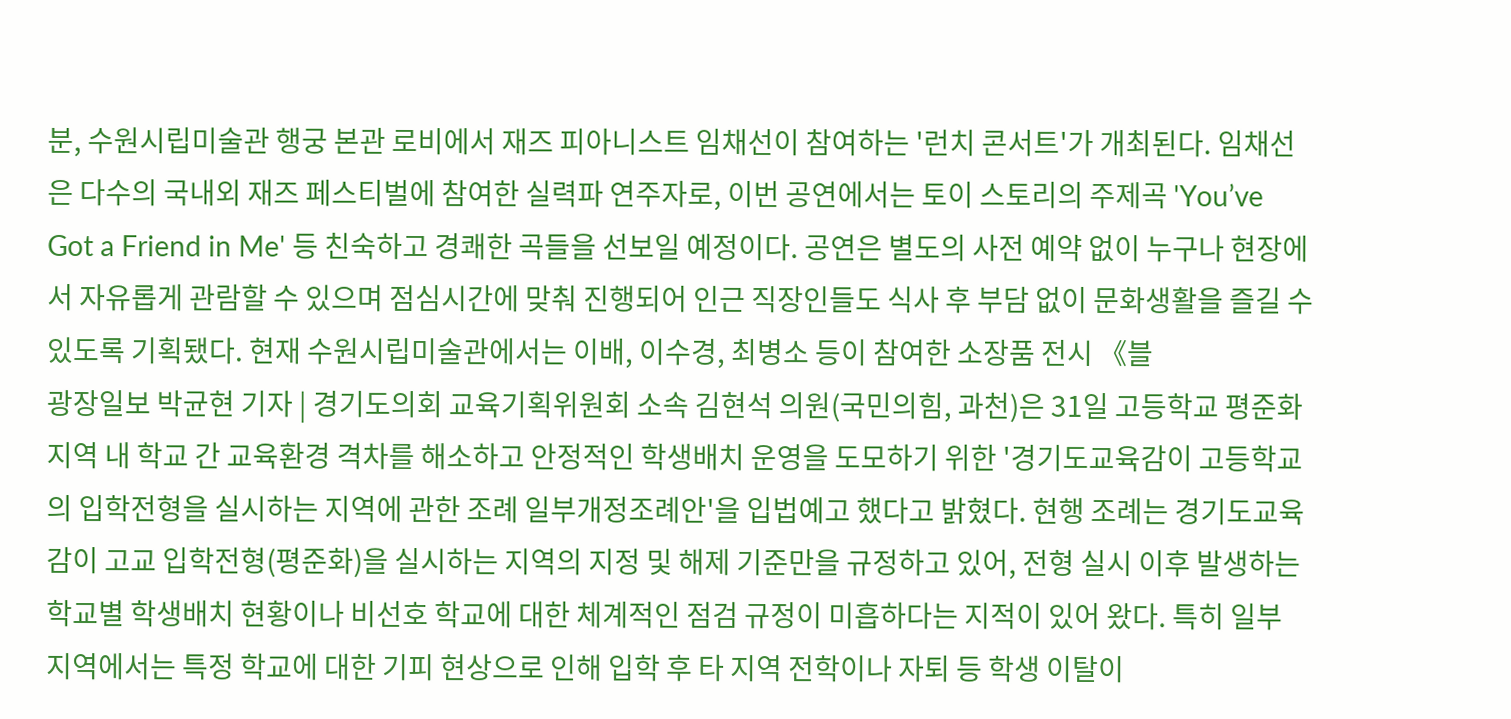분, 수원시립미술관 행궁 본관 로비에서 재즈 피아니스트 임채선이 참여하는 '런치 콘서트'가 개최된다. 임채선은 다수의 국내외 재즈 페스티벌에 참여한 실력파 연주자로, 이번 공연에서는 토이 스토리의 주제곡 'You’ve Got a Friend in Me' 등 친숙하고 경쾌한 곡들을 선보일 예정이다. 공연은 별도의 사전 예약 없이 누구나 현장에서 자유롭게 관람할 수 있으며 점심시간에 맞춰 진행되어 인근 직장인들도 식사 후 부담 없이 문화생활을 즐길 수 있도록 기획됐다. 현재 수원시립미술관에서는 이배, 이수경, 최병소 등이 참여한 소장품 전시 《블
광장일보 박균현 기자 | 경기도의회 교육기획위원회 소속 김현석 의원(국민의힘, 과천)은 31일 고등학교 평준화 지역 내 학교 간 교육환경 격차를 해소하고 안정적인 학생배치 운영을 도모하기 위한 '경기도교육감이 고등학교의 입학전형을 실시하는 지역에 관한 조례 일부개정조례안'을 입법예고 했다고 밝혔다. 현행 조례는 경기도교육감이 고교 입학전형(평준화)을 실시하는 지역의 지정 및 해제 기준만을 규정하고 있어, 전형 실시 이후 발생하는 학교별 학생배치 현황이나 비선호 학교에 대한 체계적인 점검 규정이 미흡하다는 지적이 있어 왔다. 특히 일부 지역에서는 특정 학교에 대한 기피 현상으로 인해 입학 후 타 지역 전학이나 자퇴 등 학생 이탈이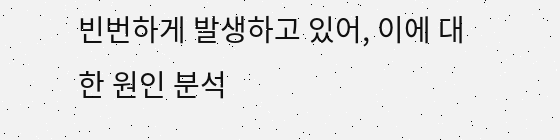빈번하게 발생하고 있어, 이에 대한 원인 분석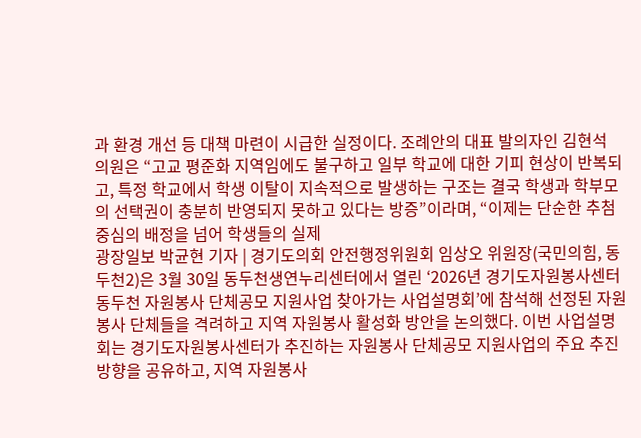과 환경 개선 등 대책 마련이 시급한 실정이다. 조례안의 대표 발의자인 김현석 의원은 “고교 평준화 지역임에도 불구하고 일부 학교에 대한 기피 현상이 반복되고, 특정 학교에서 학생 이탈이 지속적으로 발생하는 구조는 결국 학생과 학부모의 선택권이 충분히 반영되지 못하고 있다는 방증”이라며, “이제는 단순한 추첨 중심의 배정을 넘어 학생들의 실제
광장일보 박균현 기자 | 경기도의회 안전행정위원회 임상오 위원장(국민의힘, 동두천2)은 3월 30일 동두천생연누리센터에서 열린 ‘2026년 경기도자원봉사센터 동두천 자원봉사 단체공모 지원사업 찾아가는 사업설명회’에 참석해 선정된 자원봉사 단체들을 격려하고 지역 자원봉사 활성화 방안을 논의했다. 이번 사업설명회는 경기도자원봉사센터가 추진하는 자원봉사 단체공모 지원사업의 주요 추진 방향을 공유하고, 지역 자원봉사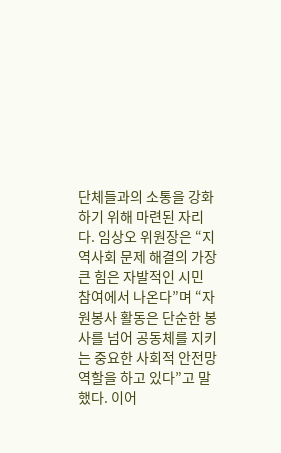단체들과의 소통을 강화하기 위해 마련된 자리다. 임상오 위원장은 “지역사회 문제 해결의 가장 큰 힘은 자발적인 시민 참여에서 나온다”며 “자원봉사 활동은 단순한 봉사를 넘어 공동체를 지키는 중요한 사회적 안전망 역할을 하고 있다”고 말했다. 이어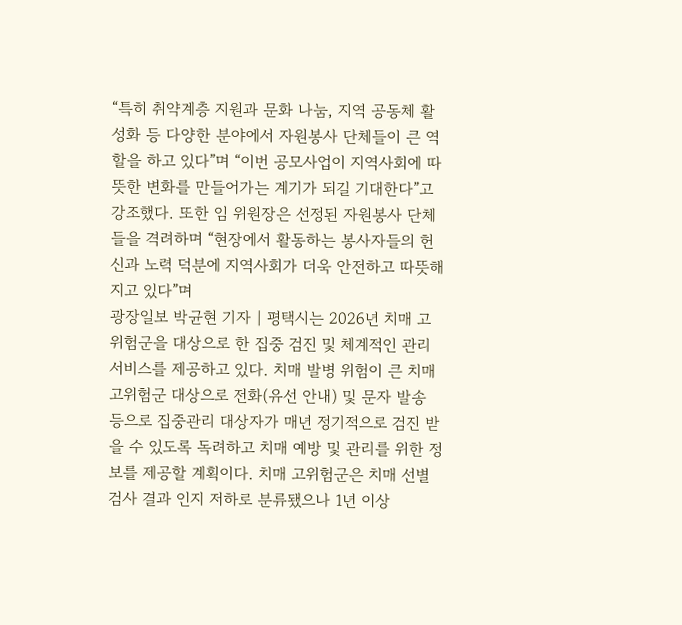“특히 취약계층 지원과 문화 나눔, 지역 공동체 활성화 등 다양한 분야에서 자원봉사 단체들이 큰 역할을 하고 있다”며 “이번 공모사업이 지역사회에 따뜻한 변화를 만들어가는 계기가 되길 기대한다”고 강조했다. 또한 임 위원장은 선정된 자원봉사 단체들을 격려하며 “현장에서 활동하는 봉사자들의 헌신과 노력 덕분에 지역사회가 더욱 안전하고 따뜻해지고 있다”며
광장일보 박균현 기자 | 평택시는 2026년 치매 고위험군을 대상으로 한 집중 검진 및 체계적인 관리 서비스를 제공하고 있다. 치매 발병 위험이 큰 치매 고위험군 대상으로 전화(유선 안내) 및 문자 발송 등으로 집중관리 대상자가 매년 정기적으로 검진 받을 수 있도록 독려하고 치매 예방 및 관리를 위한 정보를 제공할 계획이다. 치매 고위험군은 치매 선별검사 결과 인지 저하로 분류됐으나 1년 이상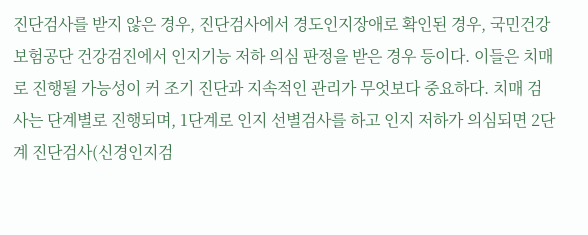진단검사를 받지 않은 경우, 진단검사에서 경도인지장애로 확인된 경우, 국민건강보험공단 건강검진에서 인지기능 저하 의심 판정을 받은 경우 등이다. 이들은 치매로 진행될 가능성이 커 조기 진단과 지속적인 관리가 무엇보다 중요하다. 치매 검사는 단계별로 진행되며, 1단계로 인지 선별검사를 하고 인지 저하가 의심되면 2단계 진단검사(신경인지검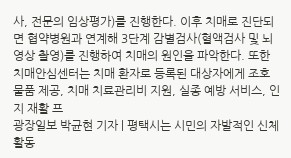사, 전문의 임상평가)를 진행한다. 이후 치매로 진단되면 협약병원과 연계해 3단계 감별검사(혈액검사 및 뇌 영상 촬영)를 진행하여 치매의 원인을 파악한다. 또한 치매안심센터는 치매 환자로 등록된 대상자에게 조호 물품 제공, 치매 치료관리비 지원, 실종 예방 서비스, 인지 재활 프
광장일보 박균현 기자 | 평택시는 시민의 자발적인 신체활동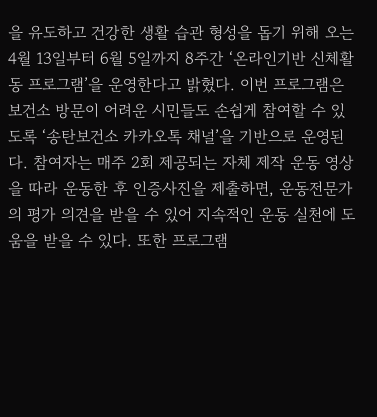을 유도하고 건강한 생활 습관 형성을 돕기 위해 오는 4월 13일부터 6월 5일까지 8주간 ‘온라인기반 신체활동 프로그램’을 운영한다고 밝혔다. 이번 프로그램은 보건소 방문이 어려운 시민들도 손쉽게 참여할 수 있도록 ‘송탄보건소 카카오톡 채널’을 기반으로 운영된다. 참여자는 매주 2회 제공되는 자체 제작 운동 영상을 따라 운동한 후 인증사진을 제출하면, 운동전문가의 평가 의견을 받을 수 있어 지속적인 운동 실천에 도움을 받을 수 있다. 또한 프로그램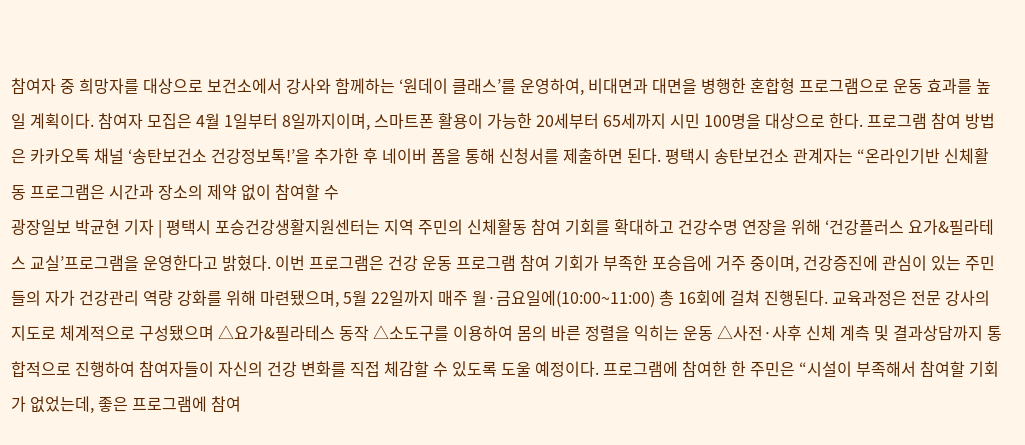참여자 중 희망자를 대상으로 보건소에서 강사와 함께하는 ‘원데이 클래스’를 운영하여, 비대면과 대면을 병행한 혼합형 프로그램으로 운동 효과를 높일 계획이다. 참여자 모집은 4월 1일부터 8일까지이며, 스마트폰 활용이 가능한 20세부터 65세까지 시민 100명을 대상으로 한다. 프로그램 참여 방법은 카카오톡 채널 ‘송탄보건소 건강정보톡!’을 추가한 후 네이버 폼을 통해 신청서를 제출하면 된다. 평택시 송탄보건소 관계자는 “온라인기반 신체활동 프로그램은 시간과 장소의 제약 없이 참여할 수
광장일보 박균현 기자 | 평택시 포승건강생활지원센터는 지역 주민의 신체활동 참여 기회를 확대하고 건강수명 연장을 위해 ‘건강플러스 요가&필라테스 교실’프로그램을 운영한다고 밝혔다. 이번 프로그램은 건강 운동 프로그램 참여 기회가 부족한 포승읍에 거주 중이며, 건강증진에 관심이 있는 주민들의 자가 건강관리 역량 강화를 위해 마련됐으며, 5월 22일까지 매주 월·금요일에(10:00~11:00) 총 16회에 걸쳐 진행된다. 교육과정은 전문 강사의 지도로 체계적으로 구성됐으며 △요가&필라테스 동작 △소도구를 이용하여 몸의 바른 정렬을 익히는 운동 △사전·사후 신체 계측 및 결과상담까지 통합적으로 진행하여 참여자들이 자신의 건강 변화를 직접 체감할 수 있도록 도울 예정이다. 프로그램에 참여한 한 주민은 “시설이 부족해서 참여할 기회가 없었는데, 좋은 프로그램에 참여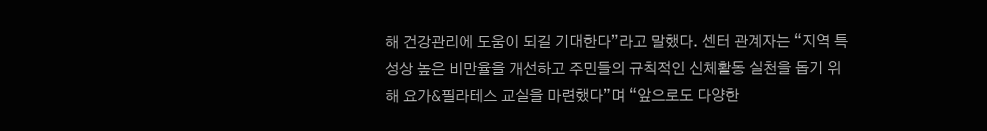해 건강관리에 도움이 되길 기대한다”라고 말했다. 센터 관계자는 “지역 특성상 높은 비만율을 개선하고 주민들의 규칙적인 신체활동 실천을 돕기 위해 요가&필라테스 교실을 마련했다”며 “앞으로도 다양한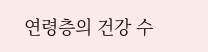연령층의 건강 수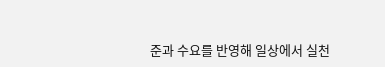준과 수요를 반영해 일상에서 실천